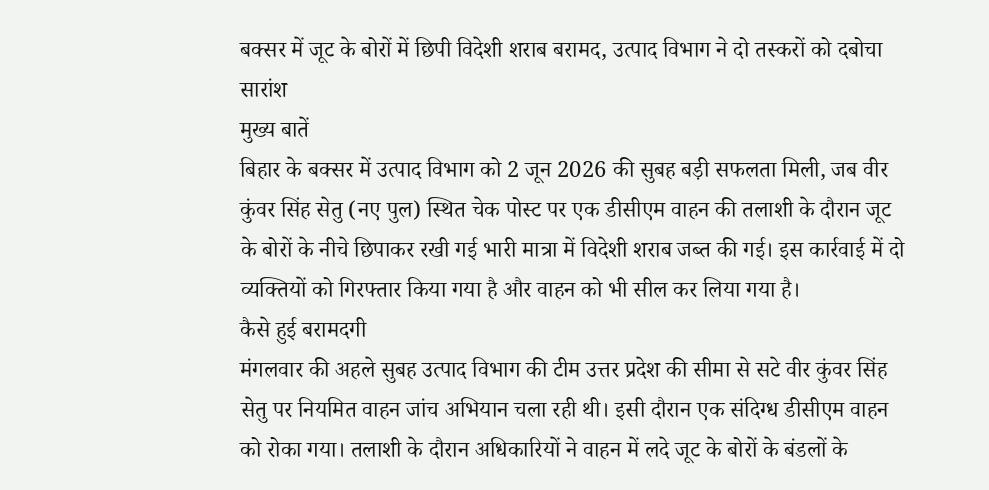बक्सर में जूट के बोरों में छिपी विदेशी शराब बरामद, उत्पाद विभाग ने दो तस्करों को दबोचा
सारांश
मुख्य बातें
बिहार के बक्सर में उत्पाद विभाग को 2 जून 2026 की सुबह बड़ी सफलता मिली, जब वीर कुंवर सिंह सेतु (नए पुल) स्थित चेक पोस्ट पर एक डीसीएम वाहन की तलाशी के दौरान जूट के बोरों के नीचे छिपाकर रखी गई भारी मात्रा में विदेशी शराब जब्त की गई। इस कार्रवाई में दो व्यक्तियों को गिरफ्तार किया गया है और वाहन को भी सील कर लिया गया है।
कैसे हुई बरामदगी
मंगलवार की अहले सुबह उत्पाद विभाग की टीम उत्तर प्रदेश की सीमा से सटे वीर कुंवर सिंह सेतु पर नियमित वाहन जांच अभियान चला रही थी। इसी दौरान एक संदिग्ध डीसीएम वाहन को रोका गया। तलाशी के दौरान अधिकारियों ने वाहन में लदे जूट के बोरों के बंडलों के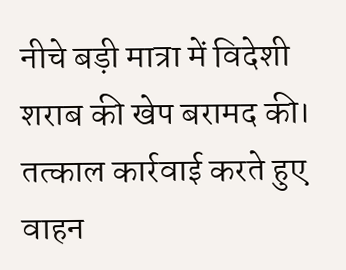नीचे बड़ी मात्रा में विदेशी शराब की खेप बरामद की। तत्काल कार्रवाई करते हुए वाहन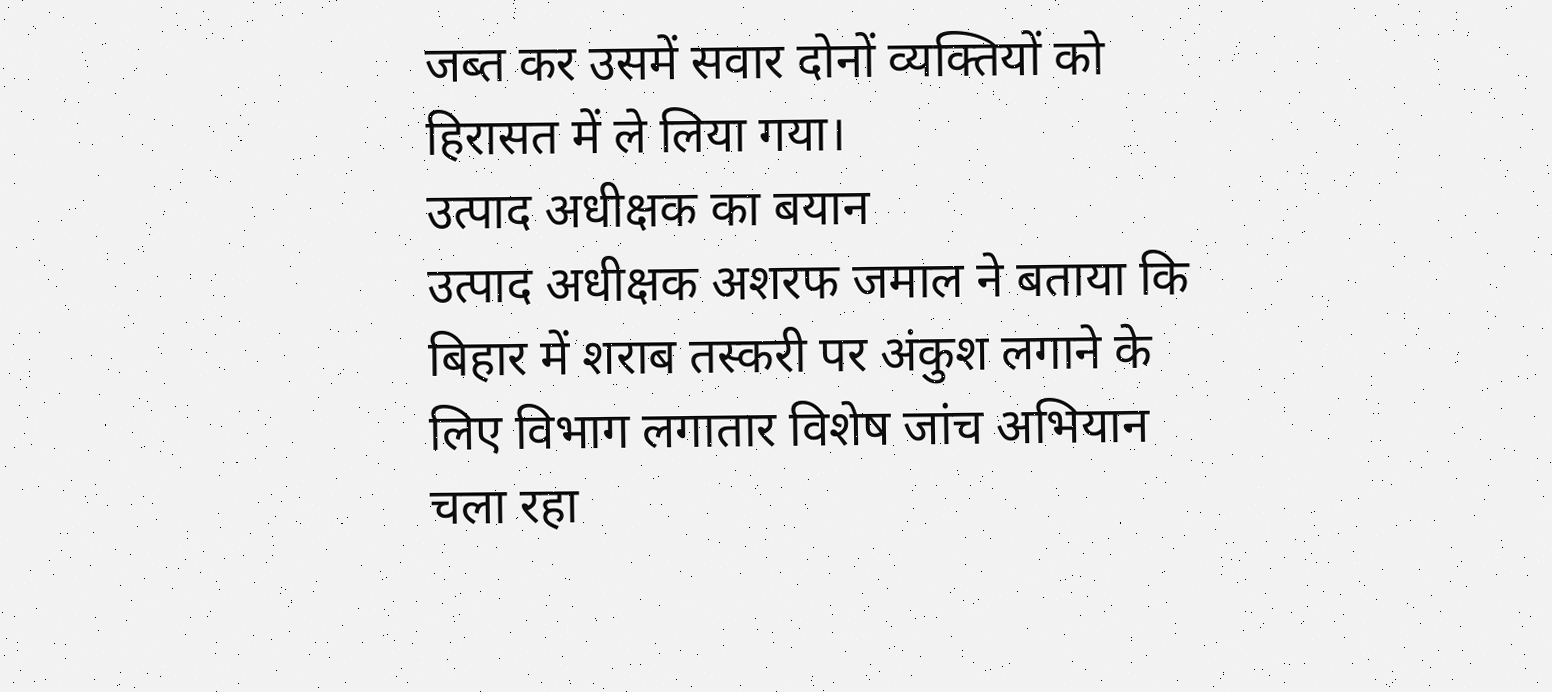जब्त कर उसमें सवार दोनों व्यक्तियों को हिरासत में ले लिया गया।
उत्पाद अधीक्षक का बयान
उत्पाद अधीक्षक अशरफ जमाल ने बताया कि बिहार में शराब तस्करी पर अंकुश लगाने के लिए विभाग लगातार विशेष जांच अभियान चला रहा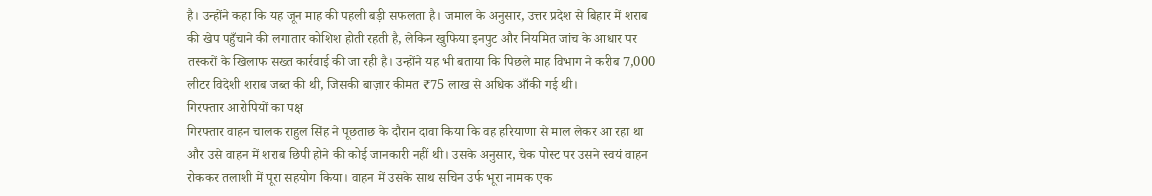है। उन्होंने कहा कि यह जून माह की पहली बड़ी सफलता है। जमाल के अनुसार, उत्तर प्रदेश से बिहार में शराब की खेप पहुँचाने की लगातार कोशिश होती रहती है, लेकिन खुफिया इनपुट और नियमित जांच के आधार पर तस्करों के खिलाफ सख्त कार्रवाई की जा रही है। उन्होंने यह भी बताया कि पिछले माह विभाग ने करीब 7,000 लीटर विदेशी शराब जब्त की थी, जिसकी बाज़ार कीमत ₹75 लाख से अधिक आँकी गई थी।
गिरफ्तार आरोपियों का पक्ष
गिरफ्तार वाहन चालक राहुल सिंह ने पूछताछ के दौरान दावा किया कि वह हरियाणा से माल लेकर आ रहा था और उसे वाहन में शराब छिपी होने की कोई जानकारी नहीं थी। उसके अनुसार, चेक पोस्ट पर उसने स्वयं वाहन रोककर तलाशी में पूरा सहयोग किया। वाहन में उसके साथ सचिन उर्फ भूरा नामक एक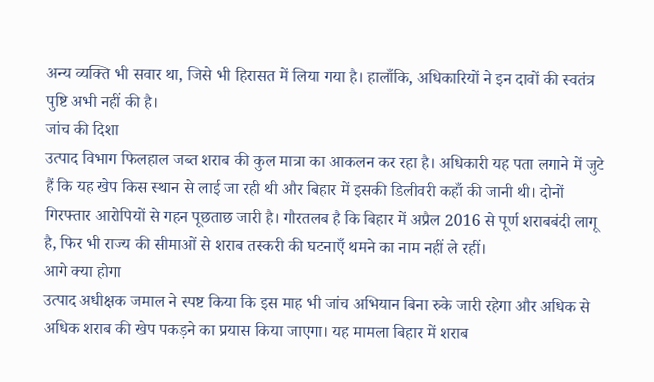अन्य व्यक्ति भी सवार था, जिसे भी हिरासत में लिया गया है। हालाँकि, अधिकारियों ने इन दावों की स्वतंत्र पुष्टि अभी नहीं की है।
जांच की दिशा
उत्पाद विभाग फिलहाल जब्त शराब की कुल मात्रा का आकलन कर रहा है। अधिकारी यह पता लगाने में जुटे हैं कि यह खेप किस स्थान से लाई जा रही थी और बिहार में इसकी डिलीवरी कहाँ की जानी थी। दोनों गिरफ्तार आरोपियों से गहन पूछताछ जारी है। गौरतलब है कि बिहार में अप्रैल 2016 से पूर्ण शराबबंदी लागू है, फिर भी राज्य की सीमाओं से शराब तस्करी की घटनाएँ थमने का नाम नहीं ले रहीं।
आगे क्या होगा
उत्पाद अधीक्षक जमाल ने स्पष्ट किया कि इस माह भी जांच अभियान बिना रुके जारी रहेगा और अधिक से अधिक शराब की खेप पकड़ने का प्रयास किया जाएगा। यह मामला बिहार में शराब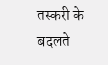तस्करी के बदलते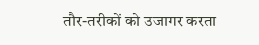तौर-तरीकों को उजागर करता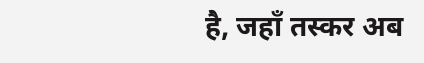है, जहाँ तस्कर अब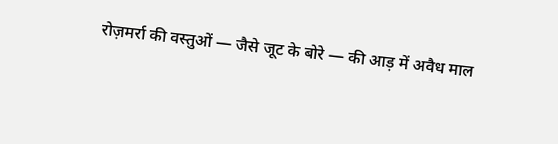रोज़मर्रा की वस्तुओं — जैसे जूट के बोरे — की आड़ में अवैध माल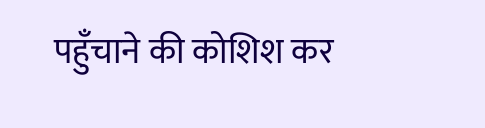पहुँचाने की कोशिश कर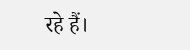रहे हैं।